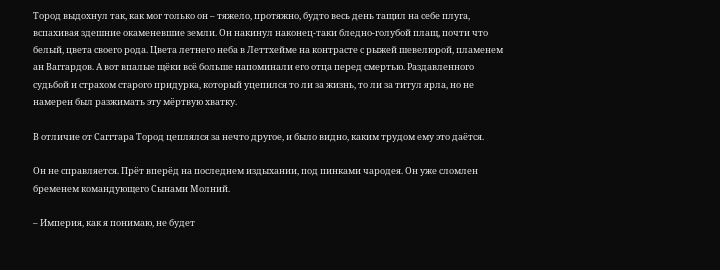Тород выдохнул так, как мог только он – тяжело, протяжно, будто весь день тащил на себе плуга, вспахивая здешние окаменевшие земли. Он накинул наконец-таки бледно-голубой плащ, почти что белый, цвета своего рода. Цвета летнего неба в Леттхейме на контрасте с рыжей шевелюрой, пламенем ан Ваггардов. А вот впалые щёки всё больше напоминали его отца перед смертью. Раздавленного судьбой и страхом старого придурка, который уцепился то ли за жизнь, то ли за титул ярла, но не намерен был разжимать эту мёртвую хватку.

В отличие от Саггтара Тород цеплялся за нечто другое, и было видно, каким трудом ему это даётся.

Он не справляется. Прёт вперёд на последнем издыхании, под пинками чародея. Он уже сломлен бременем командующего Сынами Молний.

– Империя, как я понимаю, не будет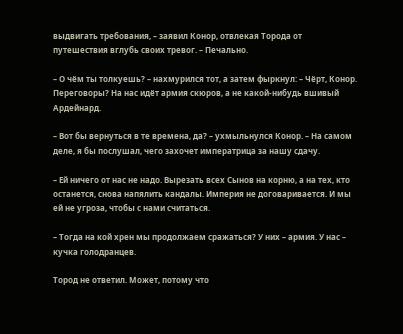выдвигать требования, – заявил Конор, отвлекая Торода от путешествия вглубь своих тревог. – Печально.

– О чём ты толкуешь? – нахмурился тот, а затем фыркнул: – Чёрт, Конор. Переговоры? На нас идёт армия скюров, а не какой-нибудь вшивый Ардейнард.

– Вот бы вернуться в те времена, да? – ухмыльнулся Конор. – На самом деле, я бы послушал, чего захочет императрица за нашу сдачу.

– Ей ничего от нас не надо. Вырезать всех Сынов на корню, а на тех, кто останется, снова напялить кандалы. Империя не договаривается. И мы ей не угроза, чтобы с нами считаться.

– Тогда на кой хрен мы продолжаем сражаться? У них – армия. У нас – кучка голодранцев.

Тород не ответил. Может, потому что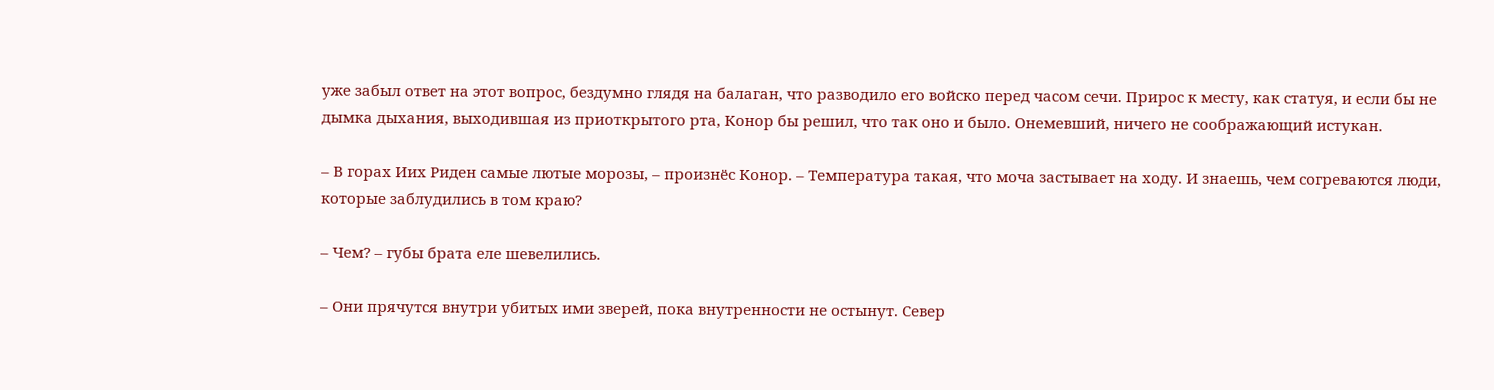уже забыл ответ на этот вопрос, бездумно глядя на балаган, что разводило его войско перед часом сечи. Прирос к месту, как статуя, и если бы не дымка дыхания, выходившая из приоткрытого рта, Конор бы решил, что так оно и было. Онемевший, ничего не соображающий истукан.

– В горах Иих Риден самые лютые морозы, – произнёс Конор. – Температура такая, что моча застывает на ходу. И знаешь, чем согреваются люди, которые заблудились в том краю?

– Чем? – губы брата еле шевелились.

– Они прячутся внутри убитых ими зверей, пока внутренности не остынут. Север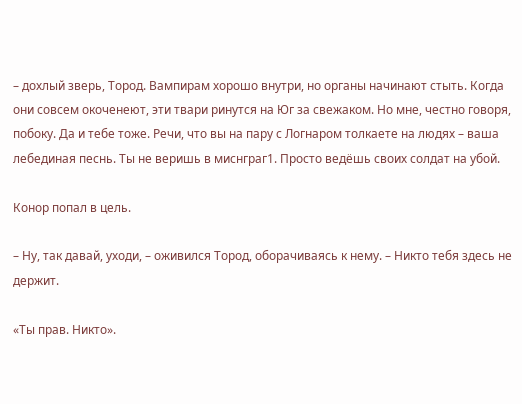– дохлый зверь, Тород. Вампирам хорошо внутри, но органы начинают стыть. Когда они совсем окоченеют, эти твари ринутся на Юг за свежаком. Но мне, честно говоря, побоку. Да и тебе тоже. Речи, что вы на пару с Логнаром толкаете на людях – ваша лебединая песнь. Ты не веришь в миснграг1. Просто ведёшь своих солдат на убой.

Конор попал в цель.

– Ну, так давай, уходи, – оживился Тород, оборачиваясь к нему. – Никто тебя здесь не держит.

«Ты прав. Никто».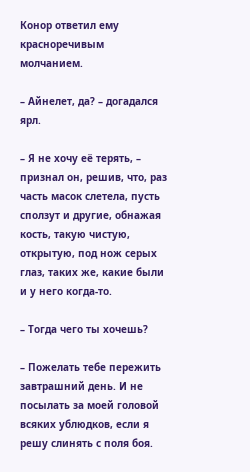Конор ответил ему красноречивым молчанием.

– Айнелет, да? – догадался ярл.

– Я не хочу её терять, – признал он, решив, что, раз часть масок слетела, пусть сползут и другие, обнажая кость, такую чистую, открытую, под нож серых глаз, таких же, какие были и у него когда-то.

– Тогда чего ты хочешь?

– Пожелать тебе пережить завтрашний день. И не посылать за моей головой всяких ублюдков, если я решу слинять с поля боя.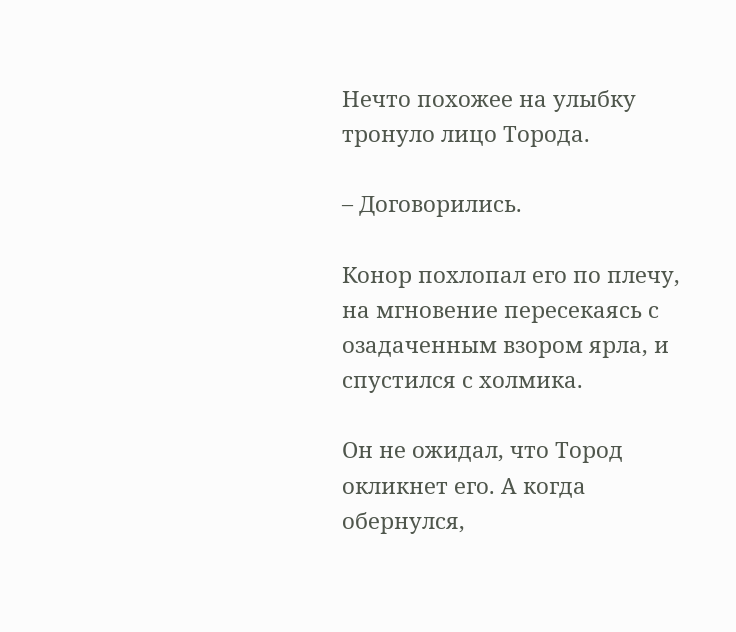Нечто похожее на улыбку тронуло лицо Торода.

– Договорились.

Конор похлопал его по плечу, на мгновение пересекаясь с озадаченным взором ярла, и спустился с холмика.

Он не ожидал, что Тород окликнет его. А когда обернулся,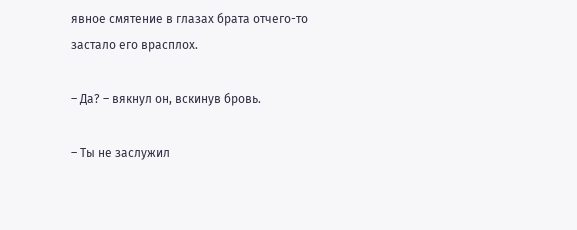явное смятение в глазах брата отчего-то застало его врасплох.

– Да? – вякнул он, вскинув бровь.

– Ты не заслужил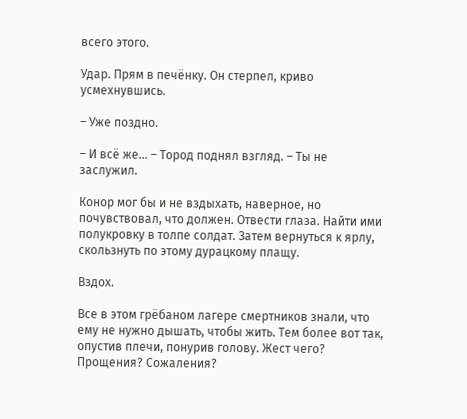всего этого.

Удар. Прям в печёнку. Он стерпел, криво усмехнувшись.

– Уже поздно.

– И всё же... – Тород поднял взгляд. – Ты не заслужил.

Конор мог бы и не вздыхать, наверное, но почувствовал, что должен. Отвести глаза. Найти ими полукровку в толпе солдат. Затем вернуться к ярлу, скользнуть по этому дурацкому плащу.

Вздох.

Все в этом грёбаном лагере смертников знали, что ему не нужно дышать, чтобы жить. Тем более вот так, опустив плечи, понурив голову. Жест чего? Прощения? Сожаления?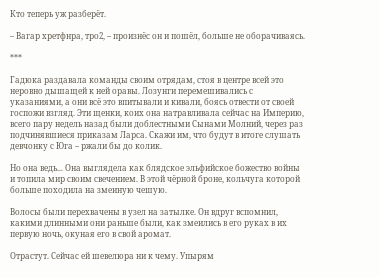Кто теперь уж разберёт.

– Вагар хретфнра, тро2, – произнёс он и пошёл, больше не оборачиваясь.

***

Гадюка раздавала команды своим отрядам, стоя в центре всей это неровно дышащей к ней оравы. Лозунги перемешивались с указаниями, а они всё это впитывали и кивали, боясь отвести от своей госпожи взгляд. Эти щенки, коих она натравливала сейчас на Империю, всего пару недель назад были доблестными Сынами Молний, через раз подчинявшиеся приказам Ларса. Скажи им, что будут в итоге слушать девчонку с Юга – ржали бы до колик.

Но она ведь... Она выглядела как блядское эльфийское божество войны и топила мир своим свечением. В этой чёрной броне, кольчуга которой больше походила на змеиную чешую.

Волосы были перехвачены в узел на затылке. Он вдруг вспомнил, какими длинными они раньше были, как змеились в его руках в их первую ночь, окуная его в свой аромат.

Отрастут. Сейчас ей шевелюра ни к чему. Упырям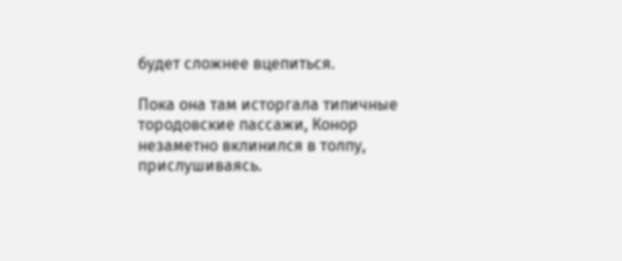будет сложнее вцепиться.

Пока она там исторгала типичные тородовские пассажи, Конор незаметно вклинился в толпу, прислушиваясь.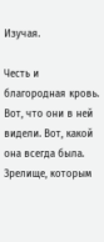Изучая.

Честь и благородная кровь. Вот, что они в ней видели. Вот, какой она всегда была. Зрелище, которым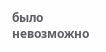было невозможно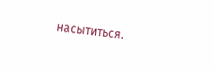насытиться.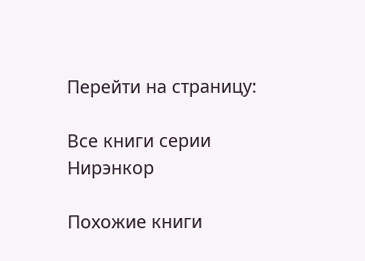Перейти на страницу:

Все книги серии Нирэнкор

Похожие книги